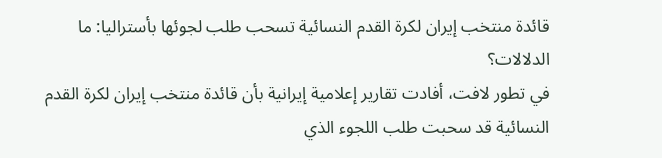قائدة منتخب إيران لكرة القدم النسائية تسحب طلب لجوئها بأستراليا: ما الدلالات؟
في تطور لافت، أفادت تقارير إعلامية إيرانية بأن قائدة منتخب إيران لكرة القدم النسائية قد سحبت طلب اللجوء الذي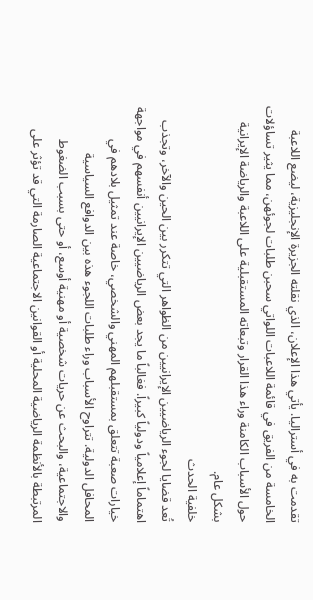تقدمت به في أستراليا. يأتي هذا الإعلان، الذي نقلته الجزيرة الإنجليزية، ليضع اللاعبة الخامسة من الفريق في قائمة اللاعبات اللواتي سحبن طلبات لجوئهن، مما يثير تساؤلات حول الأسباب الكامنة وراء هذا القرار وتبعاته المستقبلية على اللاعبة والرياضة الإيرانية بشكل عام.
خلفية الحدث
تُعد قضايا لجوء الرياضيين الإيرانيين من الظواهر التي تتكرر بين الحين والآخر، وتجذب اهتماماً إعلامياً ودولياً كبيراً. فغالباً ما يجد بعض الرياضيين الإيرانيين أنفسهم في مواجهة خيارات صعبة تتعلق بمستقبلهم المهني والشخصي، خاصة عند تمثيل بلادهم في المحافل الدولية. تتراوح الأسباب وراء طلبات اللجوء هذه بين الدوافع السياسية والاجتماعية، والبحث عن حريات شخصية أو مهنية أوسع، أو حتى بسبب الضغوط المرتبطة بالأنظمة الرياضية المحلية أو القوانين الاجتماعية الصارمة التي قد تؤثر على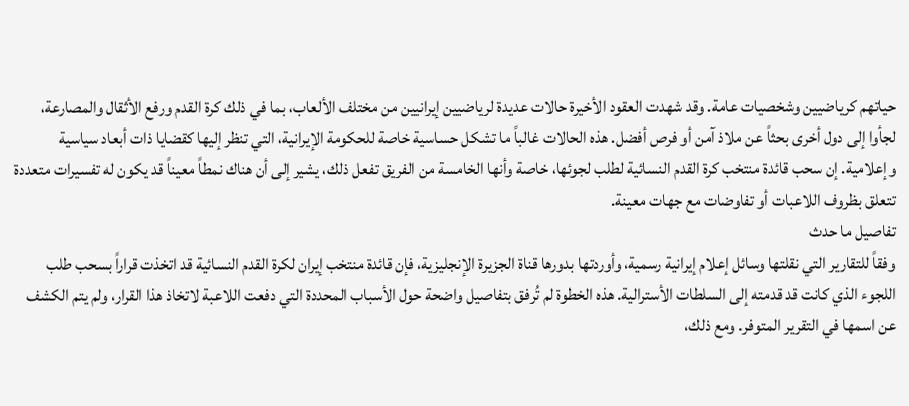حياتهم كرياضيين وشخصيات عامة. وقد شهدت العقود الأخيرة حالات عديدة لرياضيين إيرانيين من مختلف الألعاب، بما في ذلك كرة القدم ورفع الأثقال والمصارعة، لجأوا إلى دول أخرى بحثاً عن ملاذ آمن أو فرص أفضل. هذه الحالات غالباً ما تشكل حساسية خاصة للحكومة الإيرانية، التي تنظر إليها كقضايا ذات أبعاد سياسية وإعلامية. إن سحب قائدة منتخب كرة القدم النسائية لطلب لجوئها، خاصة وأنها الخامسة من الفريق تفعل ذلك، يشير إلى أن هناك نمطاً معيناً قد يكون له تفسيرات متعددة تتعلق بظروف اللاعبات أو تفاوضات مع جهات معينة.
تفاصيل ما حدث
وفقاً للتقارير التي نقلتها وسائل إعلام إيرانية رسمية، وأوردتها بدورها قناة الجزيرة الإنجليزية، فإن قائدة منتخب إيران لكرة القدم النسائية قد اتخذت قراراً بسحب طلب اللجوء الذي كانت قد قدمته إلى السلطات الأسترالية. هذه الخطوة لم تُرفق بتفاصيل واضحة حول الأسباب المحددة التي دفعت اللاعبة لاتخاذ هذا القرار، ولم يتم الكشف عن اسمها في التقرير المتوفر. ومع ذلك،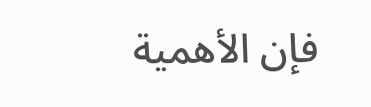فإن الأهمية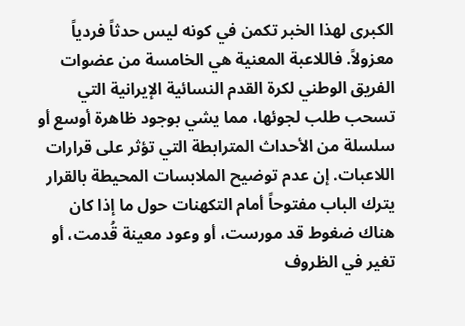الكبرى لهذا الخبر تكمن في كونه ليس حدثاً فردياً معزولاً. فاللاعبة المعنية هي الخامسة من عضوات الفريق الوطني لكرة القدم النسائية الإيرانية التي تسحب طلب لجوئها، مما يشي بوجود ظاهرة أوسع أو سلسلة من الأحداث المترابطة التي تؤثر على قرارات اللاعبات. إن عدم توضيح الملابسات المحيطة بالقرار يترك الباب مفتوحاً أمام التكهنات حول ما إذا كان هناك ضغوط قد مورست، أو وعود معينة قُدمت، أو تغير في الظروف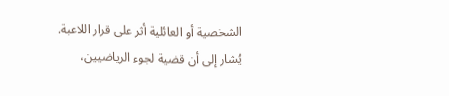الشخصية أو العائلية أثر على قرار اللاعبة. يُشار إلى أن قضية لجوء الرياضيين،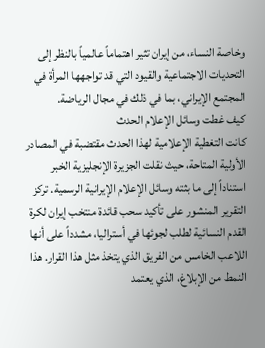وخاصة النساء، من إيران تثير اهتماماً عالمياً بالنظر إلى التحديات الاجتماعية والقيود التي قد تواجهها المرأة في المجتمع الإيراني، بما في ذلك في مجال الرياضة.
كيف غطت وسائل الإعلام الحدث
كانت التغطية الإعلامية لهذا الحدث مقتضبة في المصادر الأولية المتاحة، حيث نقلت الجزيرة الإنجليزية الخبر استناداً إلى ما بثته وسائل الإعلام الإيرانية الرسمية. تركز التقرير المنشور على تأكيد سحب قائدة منتخب إيران لكرة القدم النسائية لطلب لجوئها في أستراليا، مشدداً على أنها اللاعب الخامس من الفريق الذي يتخذ مثل هذا القرار. هذا النمط من الإبلاغ، الذي يعتمد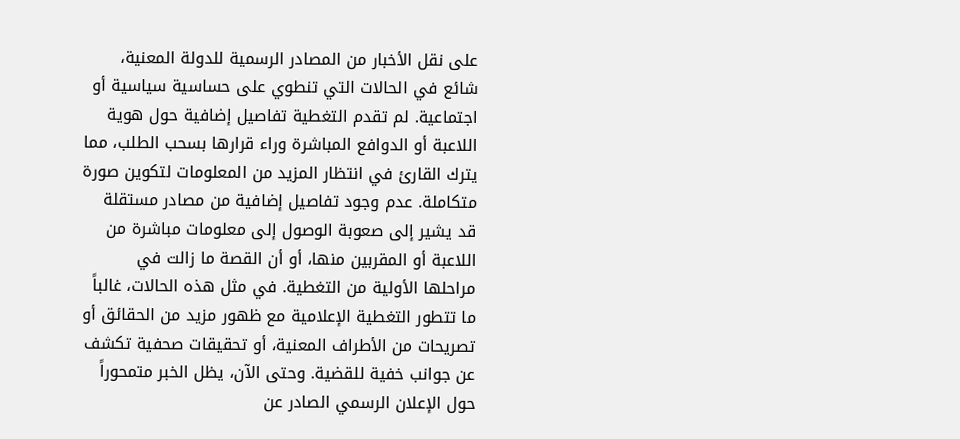على نقل الأخبار من المصادر الرسمية للدولة المعنية، شائع في الحالات التي تنطوي على حساسية سياسية أو اجتماعية. لم تقدم التغطية تفاصيل إضافية حول هوية اللاعبة أو الدوافع المباشرة وراء قرارها بسحب الطلب، مما يترك القارئ في انتظار المزيد من المعلومات لتكوين صورة متكاملة. عدم وجود تفاصيل إضافية من مصادر مستقلة قد يشير إلى صعوبة الوصول إلى معلومات مباشرة من اللاعبة أو المقربين منها، أو أن القصة ما زالت في مراحلها الأولية من التغطية. في مثل هذه الحالات، غالباً ما تتطور التغطية الإعلامية مع ظهور مزيد من الحقائق أو تصريحات من الأطراف المعنية، أو تحقيقات صحفية تكشف عن جوانب خفية للقضية. وحتى الآن، يظل الخبر متمحوراً حول الإعلان الرسمي الصادر عن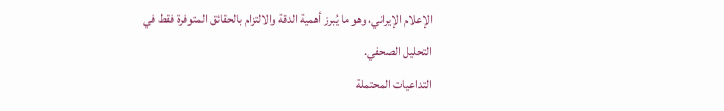الإعلام الإيراني، وهو ما يُبرز أهمية الدقة والالتزام بالحقائق المتوفرة فقط في التحليل الصحفي.
التداعيات المحتملة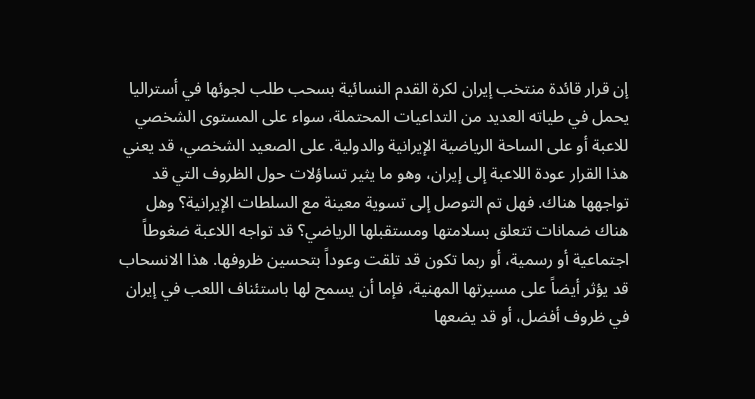إن قرار قائدة منتخب إيران لكرة القدم النسائية بسحب طلب لجوئها في أستراليا يحمل في طياته العديد من التداعيات المحتملة، سواء على المستوى الشخصي للاعبة أو على الساحة الرياضية الإيرانية والدولية. على الصعيد الشخصي، قد يعني هذا القرار عودة اللاعبة إلى إيران، وهو ما يثير تساؤلات حول الظروف التي قد تواجهها هناك. فهل تم التوصل إلى تسوية معينة مع السلطات الإيرانية؟ وهل هناك ضمانات تتعلق بسلامتها ومستقبلها الرياضي؟ قد تواجه اللاعبة ضغوطاً اجتماعية أو رسمية، أو ربما تكون قد تلقت وعوداً بتحسين ظروفها. هذا الانسحاب قد يؤثر أيضاً على مسيرتها المهنية، فإما أن يسمح لها باستئناف اللعب في إيران في ظروف أفضل، أو قد يضعها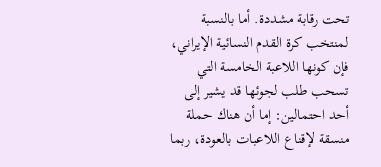تحت رقابة مشددة. أما بالنسبة لمنتخب كرة القدم النسائية الإيراني، فإن كونها اللاعبة الخامسة التي تسحب طلب لجوئها قد يشير إلى أحد احتمالين: إما أن هناك حملة منسقة لإقناع اللاعبات بالعودة، ربما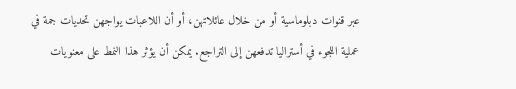عبر قنوات دبلوماسية أو من خلال عائلاتهن، أو أن اللاعبات يواجهن تحديات جمة في عملية اللجوء في أستراليا تدفعهن إلى التراجع. يمكن أن يؤثر هذا النمط على معنويات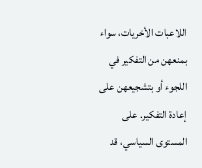اللاعبات الأخريات، سواء بمنعهن من التفكير في اللجوء أو بتشجيعهن على إعادة التفكير. على المستوى السياسي، قد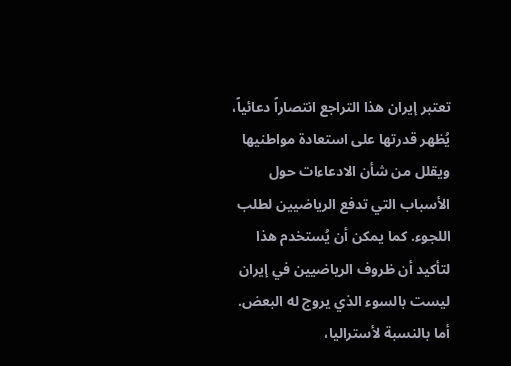تعتبر إيران هذا التراجع انتصاراً دعائياً، يُظهر قدرتها على استعادة مواطنيها ويقلل من شأن الادعاءات حول الأسباب التي تدفع الرياضيين لطلب اللجوء. كما يمكن أن يُستخدم هذا لتأكيد أن ظروف الرياضيين في إيران ليست بالسوء الذي يروج له البعض. أما بالنسبة لأستراليا،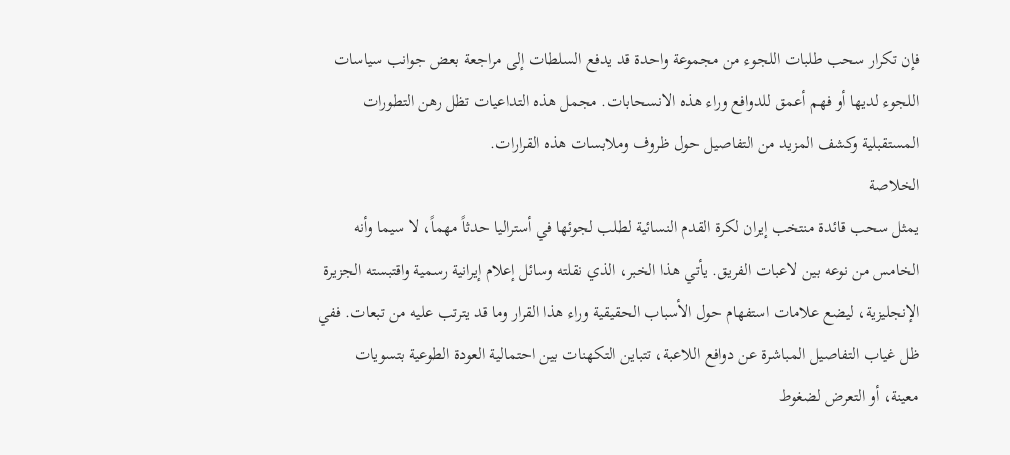فإن تكرار سحب طلبات اللجوء من مجموعة واحدة قد يدفع السلطات إلى مراجعة بعض جوانب سياسات اللجوء لديها أو فهم أعمق للدوافع وراء هذه الانسحابات. مجمل هذه التداعيات تظل رهن التطورات المستقبلية وكشف المزيد من التفاصيل حول ظروف وملابسات هذه القرارات.
الخلاصة
يمثل سحب قائدة منتخب إيران لكرة القدم النسائية لطلب لجوئها في أستراليا حدثاً مهماً، لا سيما وأنه الخامس من نوعه بين لاعبات الفريق. يأتي هذا الخبر، الذي نقلته وسائل إعلام إيرانية رسمية واقتبسته الجزيرة الإنجليزية، ليضع علامات استفهام حول الأسباب الحقيقية وراء هذا القرار وما قد يترتب عليه من تبعات. ففي ظل غياب التفاصيل المباشرة عن دوافع اللاعبة، تتباين التكهنات بين احتمالية العودة الطوعية بتسويات معينة، أو التعرض لضغوط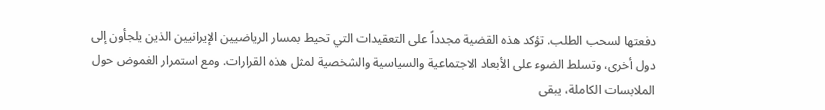دفعتها لسحب الطلب. تؤكد هذه القضية مجدداً على التعقيدات التي تحيط بمسار الرياضيين الإيرانيين الذين يلجأون إلى دول أخرى، وتسلط الضوء على الأبعاد الاجتماعية والسياسية والشخصية لمثل هذه القرارات. ومع استمرار الغموض حول الملابسات الكاملة، يبقى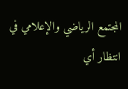المجتمع الرياضي والإعلامي في انتظار أي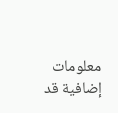معلومات إضافية قد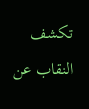تكشف النقاب عن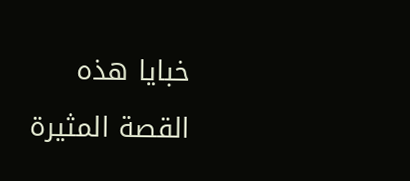خبايا هذه القصة المثيرة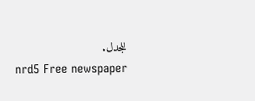للجدل.
nrd5 Free newspaper